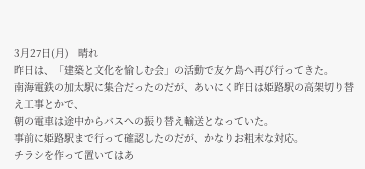3月27日(月)   晴れ
昨日は、「建築と文化を愉しむ会」の活動で友ケ島へ再び行ってきた。
南海電鉄の加太駅に集合だったのだが、あいにく昨日は姫路駅の高架切り替え工事とかで、
朝の電車は途中からバスへの振り替え輸送となっていた。
事前に姫路駅まで行って確認したのだが、かなりお粗末な対応。
チラシを作って置いてはあ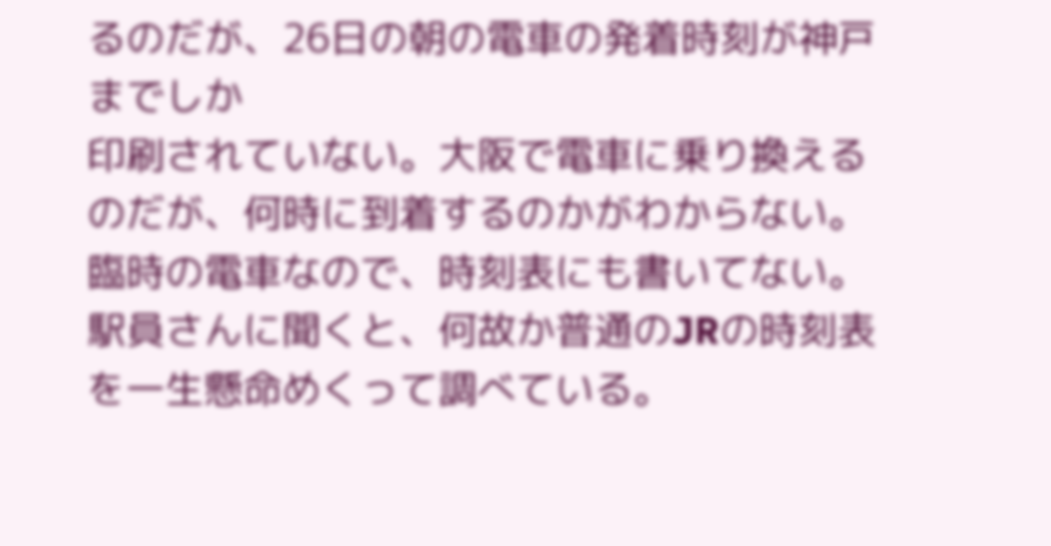るのだが、26日の朝の電車の発着時刻が神戸までしか
印刷されていない。大阪で電車に乗り換えるのだが、何時に到着するのかがわからない。
臨時の電車なので、時刻表にも書いてない。
駅員さんに聞くと、何故か普通のJRの時刻表を一生懸命めくって調べている。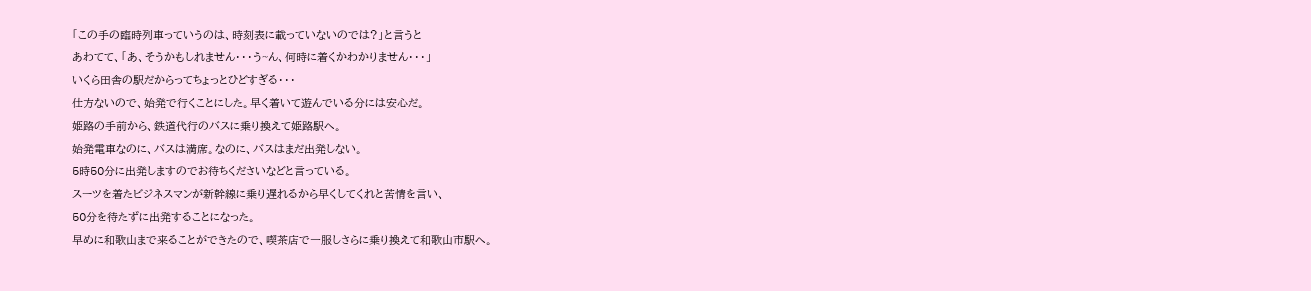「この手の臨時列車っていうのは、時刻表に載っていないのでは?」と言うと
あわてて、「あ、そうかもしれません・・・う~ん、何時に着くかわかりません・・・」
いくら田舎の駅だからってちょっとひどすぎる・・・
仕方ないので、始発で行くことにした。早く着いて遊んでいる分には安心だ。
姫路の手前から、鉄道代行のバスに乗り換えて姫路駅へ。
始発電車なのに、バスは満席。なのに、バスはまだ出発しない。
5時50分に出発しますのでお待ちくださいなどと言っている。
スーツを着たビジネスマンが新幹線に乗り遅れるから早くしてくれと苦情を言い、
50分を待たずに出発することになった。
早めに和歌山まで来ることができたので、喫茶店で一服しさらに乗り換えて和歌山市駅へ。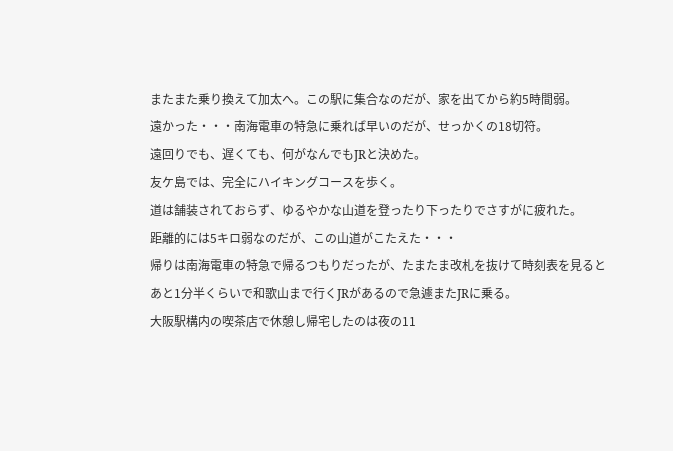またまた乗り換えて加太へ。この駅に集合なのだが、家を出てから約5時間弱。
遠かった・・・南海電車の特急に乗れば早いのだが、せっかくの18切符。
遠回りでも、遅くても、何がなんでもJRと決めた。
友ケ島では、完全にハイキングコースを歩く。
道は舗装されておらず、ゆるやかな山道を登ったり下ったりでさすがに疲れた。
距離的には5キロ弱なのだが、この山道がこたえた・・・
帰りは南海電車の特急で帰るつもりだったが、たまたま改札を抜けて時刻表を見ると
あと1分半くらいで和歌山まで行くJRがあるので急遽またJRに乗る。
大阪駅構内の喫茶店で休憩し帰宅したのは夜の11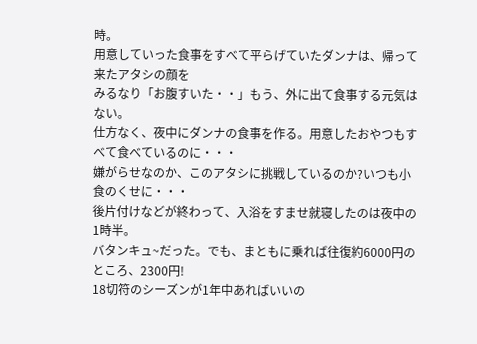時。
用意していった食事をすべて平らげていたダンナは、帰って来たアタシの顔を
みるなり「お腹すいた・・」もう、外に出て食事する元気はない。
仕方なく、夜中にダンナの食事を作る。用意したおやつもすべて食べているのに・・・
嫌がらせなのか、このアタシに挑戦しているのか?いつも小食のくせに・・・
後片付けなどが終わって、入浴をすませ就寝したのは夜中の1時半。
バタンキュ~だった。でも、まともに乗れば往復約6000円のところ、2300円!
18切符のシーズンが1年中あればいいの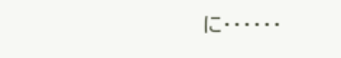に・・・・・・